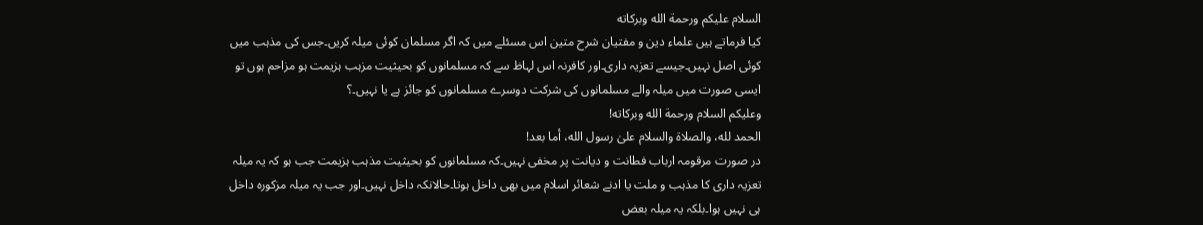السلام عليكم ورحمة الله وبركاته
کیا فرماتے ہیں علماء دین و مفتیان شرح متین اس مسئلے میں کہ اگر مسلمان کوئی میلہ کریں۔جس کی مذہب میں کوئی اصل نہیں۔جیسے تعزیہ داری۔اور کافرنہ اس لہاظ سے کہ مسلمانوں کو بحیثیت مزہب ہزیمت ہو مزاحم ہوں تو ایسی صورت میں میلہ والے مسلمانوں کی شرکت دوسرے مسلمانوں کو جائز ہے یا نہیں۔؟
وعلیکم السلام ورحمة الله وبرکاته!
الحمد لله، والصلاة والسلام علىٰ رسول الله، أما بعد!
در صورت مرقومہ ارباب فطانت و دیانت پر مخفی نہیں۔کہ مسلمانوں کو بحیثیت مذہب ہزیمت جب ہو کہ یہ میلہ تعزیہ داری کا مذہب و ملت یا ادنے شعائر اسلام میں بھی داخل ہوتا۔حالانکہ داخل نہیں۔اور جب یہ میلہ مزکورہ داخل ہی نہیں ہوا۔بلکہ یہ میلہ بعض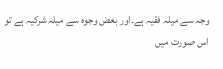وجہ سے میلہ فقیہ ہے۔اور بعض وجوہ سے میلہ شرکیہ ہے تو اس صورت میں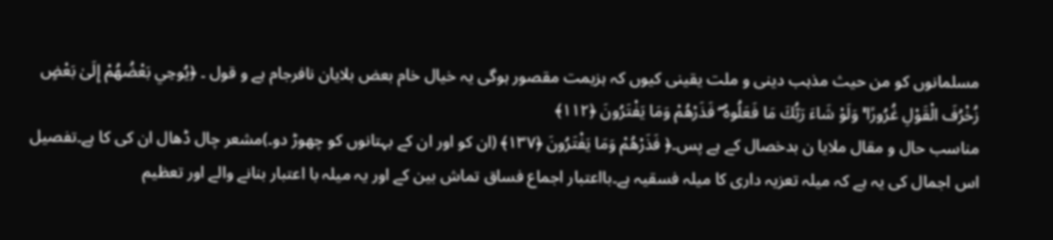مسلمانوں کو من حیث مذہب دینی و ملت یقینی کیوں کہ ہزیمت مقصور ہوگی یہ خیال خام بعض بلایان نافرجام ہے و قول ۔ ﴿يُوحِي بَعْضُهُمْ إِلَىٰ بَعْضٍ زُخْرُفَ الْقَوْلِ غُرُورًا ۚ وَلَوْ شَاءَ رَبُّكَ مَا فَعَلُوهُ ۖ فَذَرْهُمْ وَمَا يَفْتَرُونَ ﴿١١٢﴾
مناسب حال و مقال ملایا ن بدخصال کے ہے پس۔﴿ فَذَرْهُمْ وَمَا يَفْتَرُونَ ﴿١٣٧﴾ (ان کو اور ان کے بہتانوں کو چھوڑ دو۔)مشعر چال ڈھال ان کی کا ہے۔تفصیل اس اجمال کی یہ ہے کہ میلہ تعزیہ داری کا میلہ فسقیہ ہے۔بااعتبار اجماع فساق تماش بین کے اور یہ میلہ با اعتبار بنانے والے اور تعظیم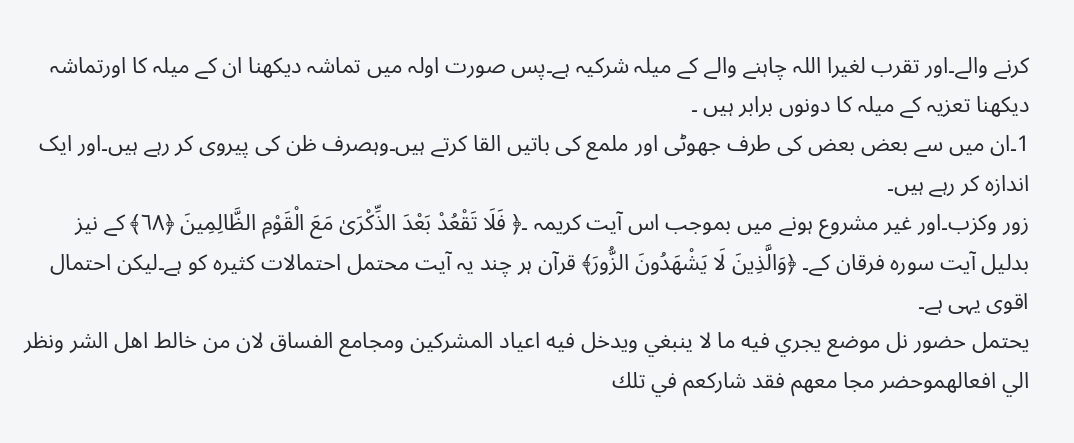کرنے والے۔اور تقرب لغیرا اللہ چاہنے والے کے میلہ شرکیہ ہے۔پس صورت اولہ میں تماشہ دیکھنا ان کے میلہ کا اورتماشہ دیکھنا تعزیہ کے میلہ کا دونوں برابر ہیں ۔
1۔ان میں سے بعض بعض کی طرف جھوٹی اور ملمع کی باتیں القا کرتے ہیں۔وہصرف ظن کی پیروی کر رہے ہیں۔اور ایک اندازہ کر رہے ہیں۔
زور وکزب۔اور غیر مشروع ہونے میں بموجب اس آیت کریمہ ۔﴿ فَلَا تَقْعُدْ بَعْدَ الذِّكْرَىٰ مَعَ الْقَوْمِ الظَّالِمِينَ ﴿٦٨﴾ کے نیز بدلیل آیت سورہ فرقان کے۔ ﴿وَالَّذِينَ لَا يَشْهَدُونَ الزُّورَ﴾ قرآن ہر چند یہ آیت محتمل احتمالات کثیرہ کو ہے۔لیکن احتمال اقوی یہی ہے۔
يحتمل حضور نل موضع يجري فيه ما لا ينبغي ويدخل فيه اعياد المشركين ومجامع الفساق لان من خالط اهل الشر ونظر الي افعالهموحضر مجا معهم فقد شاركعم في تلك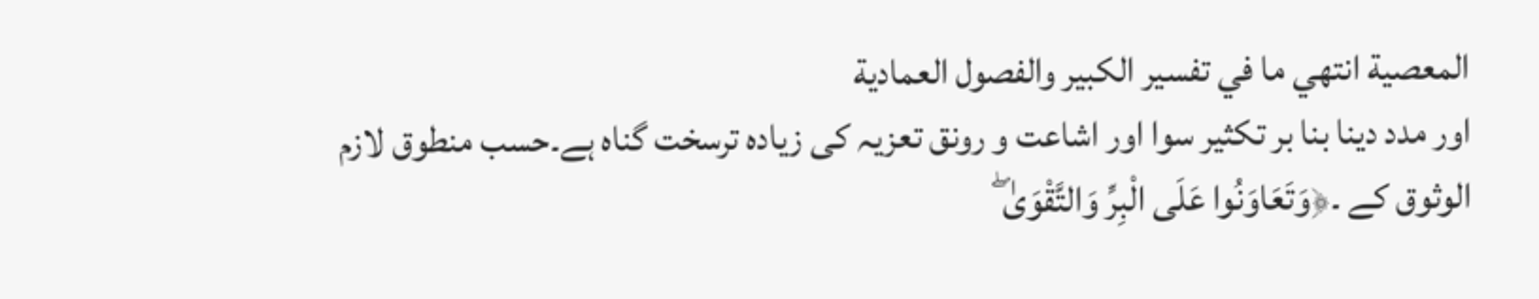المعصية انتهي ما في تفسير الكبير والفصول العمادية
اور مدد دینا بنا بر تکثیر سوا اور اشاعت و رونق تعزیہ کی زیادہ ترسخت گناہ ہے۔حسب منطوق لازم الوثوق کے ۔﴿وَتَعَاوَنُوا عَلَى الْبِرِّ وَالتَّقْوَىٰ ۖ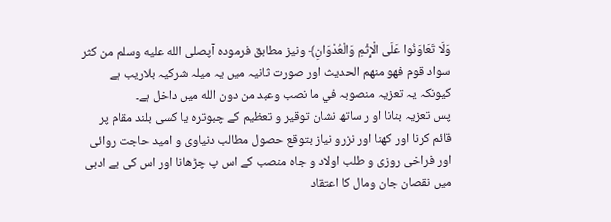وَلَا تَعَاوَنُوا عَلَى الْإِثْمِ وَالْعُدْوَانِ﴾ ونیز مطابق فرمودہ آپصلى الله عليه وسلم من كثر سواد قوم فهو منهم الحديث اور صورت ثانیہ میں یہ میلہ شرکیہ بلاریب ہے کیونکہ یہ تعزیہ منصوبہ في ما نصب وعبد من دون الله میں داخل ہے۔
پس تعزیہ بنانا او ر ساتھ نشان توقیر و تعظیم کے چبوترہ یا کسی بلند مقام پر قائم کرنا اور کھنا اور نزرو نیاز بتوقع حصول مطالب دنیاوی و امید حاجت روائی اور فراخی روزی و طلب اولاد و جاہ منصب کے اس پ چڑھانا اور اس کی بے ادبی میں نقصان جان ومال کا اعتقاد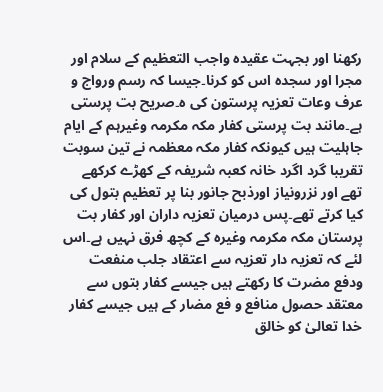رکھنا اور بجہت عقیدہ واجب التعظیم کے سلام اور مجرا اور سجدہ اس کو کرنا۔جیسا کہ رسم ورواج و عرف وعات تعزیہ پرستون کی ہ۔صریح بت پرستی ہے۔مانند بت پرستی کفار مکہ مکرمہ وغیرہم کے ایام جاہلیت ہیں کیونکہ کفار مکہ معظمہ نے تین سوبت تقریبا گرد اگرد خانہ کعبہ شریفہ کے کھڑے کرکھے تھے اور نزرونیاز اورذبح جانور بنا پر تعظیم بتول کی کیا کرتے تھے۔پس درمیان تعزیہ داران اور کفار بت پرستان مکہ مکرمہ وغیرہ کے کچھ فرق نہیں ہے۔اس لئے کہ تعزیہ دار تعزیہ سے اعتقاد جلب منفعت ودفع مضرت کا رکھتے ہیں جیسے کفار بتوں سے معتقد حصول منافع و فع مضار کے ہیں جیسے کفار خدا تعالیٰ کو خالق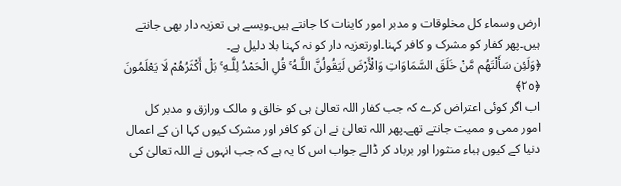ارض وسماء کل مخلوقات و مدبر امور کاینات کا جانتے ہیں۔ویسے ہی تعزیہ دار بھی جانتے ہیں۔پھر کفار کو مشرک و کافر کہنا۔اورتعزیہ دار کو نہ کہنا بلا دلیل ہے۔
﴿وَلَئِن سَأَلْتَهُم مَّنْ خَلَقَ السَّمَاوَاتِ وَالْأَرْضَ لَيَقُولُنَّ اللَّـهُ ۚ قُلِ الْحَمْدُ لِلَّـهِ ۚ بَلْ أَكْثَرُهُمْ لَا يَعْلَمُونَ ﴿٢٥﴾
اب اگر کوئی اعتراض کرے کہ جب کفار اللہ تعالیٰ ہی کو خالق و مالک ورازق و مدبر کل امور ممی و ممیت جانتے تھے۔پھر اللہ تعالیٰ نے ان کو کافر اور مشرک کیوں کہا ان کے اعمال دنیا کے کیوں ہباء منثورا اور برباد کر ڈالے جواب اس کا یہ ہے کہ جب انہوں نے اللہ تعالیٰ کی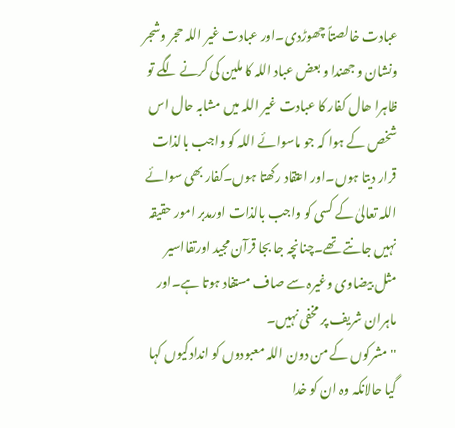عبادت خالصتاً چھوڑدی۔اور عبادت غیر اللہ حجر وشجر ونشان و جھندا و بعض عباد اللہ کا ملین کی کرنے لگے تو ظاہرا ھال کفار کا عبادت غیر اللہ میں مشابہ حال اس شخص کے ہوا کہ جو ماسوائے اللہ کو واجب بالذات قرار دیتا ہوں۔اور اعتقاد رکھتا ہوں۔کفار بھی سوائے اللہ تعالیٰ کے کسی کو واجب بالذات اورمدبر امور حقیقہ نہیں جانتے تھے۔چنانچہ جا بجا قرآن مجید اورتفااسیر مثل بیضاوی وغیرہ سے صاف مستفاد ہوتا ہے۔اور ماہران شریف پر مخفی نہیں۔
''مشرکوں کے من دون اللہ معبودوں کو اندادکیوں کہا گیا حالانکہ وہ ان کو خدا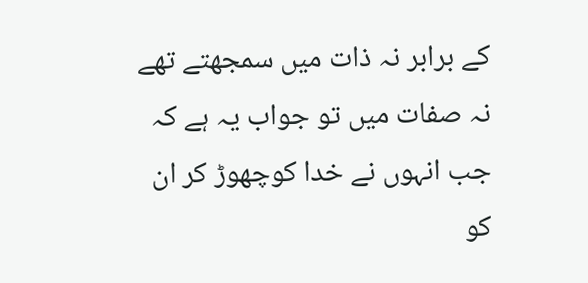کے برابر نہ ذات میں سمجھتے تھے نہ صفات میں تو جواب یہ ہے کہ جب انہوں نے خدا کوچھوڑ کر ان کو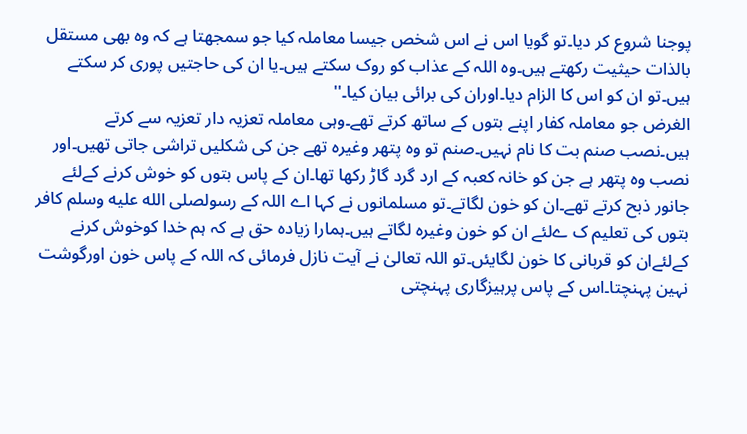پوجنا شروع کر دیا۔تو گویا اس نے اس شخص جیسا معاملہ کیا جو سمجھتا ہے کہ وہ بھی مستقل بالذات حیثیت رکھتے ہیں۔وہ اللہ کے عذاب کو روک سکتے ہیں۔یا ان کی حاجتیں پوری کر سکتے ہیں۔تو ان کو اس کا الزام دیا۔اوران کی برائی بیان کیا۔''
الغرض جو معاملہ کفار اپنے بتوں کے ساتھ کرتے تھے۔وہی معاملہ تعزیہ دار تعزیہ سے کرتے ہیں۔نصب صنم بت کا نام نہیں۔صنم تو وہ پتھر وغیرہ تھے جن کی شکلیں تراشی جاتی تھیں۔اور نصب وہ پتھر ہے جن کو خانہ کعبہ کے ارد گرد گاڑ رکھا تھا۔ان کے پاس بتوں کو خوش کرنے کےلئے جانور ذبح کرتے تھے۔ان کو خون لگاتے۔تو مسلمانوں نے کہا اے اللہ کے رسولصلى الله عليه وسلم کافر بتوں کی تعلیم ک ےلئے ان کو خون وغیرہ لگاتے ہیں۔ہمارا زیادہ حق ہے کہ ہم خدا کوخوش کرنے کےلئےان کو قربانی کا خون لگایئں۔تو اللہ تعالیٰ نے آیت نازل فرمائی کہ اللہ کے پاس خون اورگوشت نہین پہنچتا۔اس کے پاس پرہیزگاری پہنچتی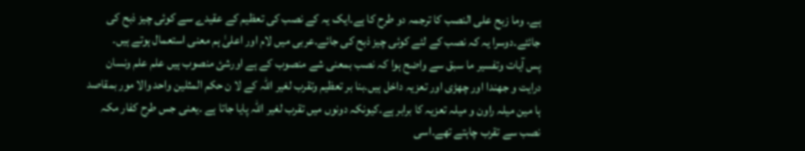ہے۔ وما زبح علی النصب کا ترجمہ دو طرح کا ہے۔ایک یہ کے نصب کی تعظیم کے عقیدے سے کوئی چیز ذبح کی جائئے۔دوسرا یہ کہ نصب کے لئے کوئی چیز ذبح کی جائے۔عربی میں لام اور اعلیٰ ہم معنی استعمال ہوتے ہیں۔
پس آیات وتفسیر ما سبق سے واضح ہوا کہ نصب بمعنی شے منصوب کے ہے اورشئ منصوب ہیں علم علم ونسان درایت و جھندا اور چھڑی اور تعزیہ داخل ہیں۔بنا بر تعظیم وتقرب لغیر اللہ کے لا ن حكم المثلين واحد والا مور بمقاصد ہا مین میلہ راون و میلہ تعزیہ کا برابر ہے۔کیونکہ دونوں میں تقرب لغیر اللہ پایا جاتا ہے ۔یعنی جس طرح کفار مکہ نصب سے تقرب چاہتے تھے۔اسی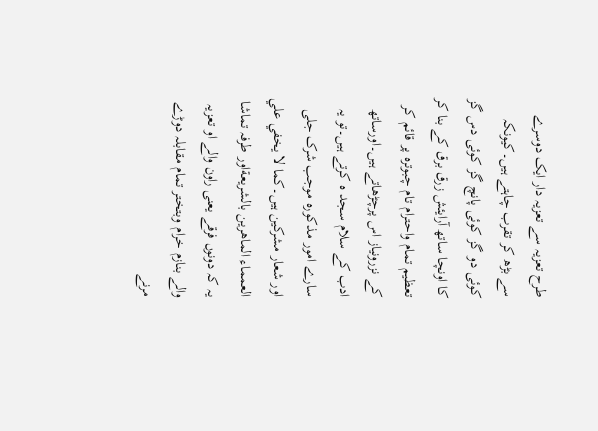طرح تعزیہ سے تعزیہ دار ایک دوسرے سے بڑھ کر تقرب چاہتے ہیں۔کیونکہ کوئی دو گز کوئی پانچ گز کوئی دس گز کا اونچا ساتھ آرایئش زرق برق کے بنا کر تعظیم تمام واحترام تام چبوترہ پر قائم کر کے نزرونیاز اس پرچڑھاتے ہیں۔اورساتھ ادب کے سلام سجد ہ کرتے ہیں۔تو یہ سارے امور مذکورہ موجب شرک جلی اور شعار مشرکین ہیں۔كما لا يخفي علي العمماء الماهرين بالشريعةاور طرفہ تماشا یہ کہ دونوں فرقے یعنی راون والے او تعزیہ والے بنازم خرام وبتختر تمام مقابلہ دوڑے مرنے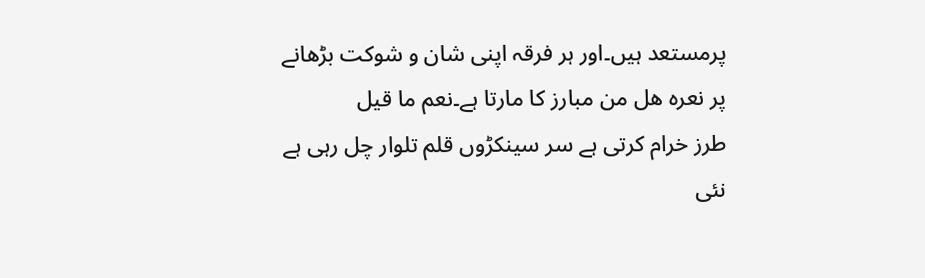پرمستعد ہیں۔اور ہر فرقہ اپنی شان و شوکت بڑھانے پر نعرہ ھل من مبارز کا مارتا ہے۔نعم ما قیل
طرز خرام کرتی ہے سر سینکڑوں قلم تلوار چل رہی ہے نئی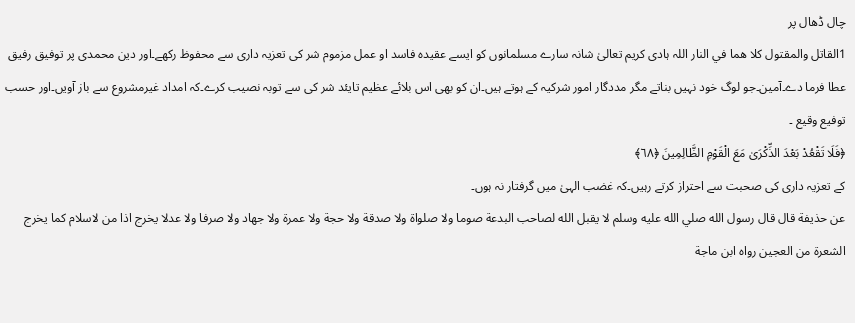چال ڈھال پر
1القاتل والمقتول كلا هما في النار اللہ ہادی کریم تعالیٰ شانہ سارے مسلمانوں کو ایسے عقیدہ فاسد او عمل مزموم شر کی تعزیہ داری سے محفوظ رکھے۔اور دین محمدی پر توفیق رفیق عطا فرما دے۔آمین۔جو لوگ خود نہیں بناتے مگر مددگار امور شرکیہ کے ہوتے ہیں۔ان کو بھی اس بلائے عظیم تایئد شر کی سے توبہ نصیب کرے۔کہ امداد غیرمشروع سے باز آویں۔اور حسب توفیع وقیع ۔
﴿فَلَا تَقْعُدْ بَعْدَ الذِّكْرَىٰ مَعَ الْقَوْمِ الظَّالِمِينَ ﴿٦٨﴾
کے تعزیہ داری کی صحبت سے احتراز کرتے رہیں۔کہ غضب الہیٰ میں گرفتار نہ ہوں۔
عن حذيفة قال قال رسول الله صلي الله عليه وسلم لا يقبل الله لصاحب البدعة صوما ولا صلواة ولا صدقة ولا حجة ولا عمرة ولا جهاد ولا صرفا ولا عدلا يخرج اذا من لاسلام كما يخرج الشعرة من العجين رواه ابن ماجة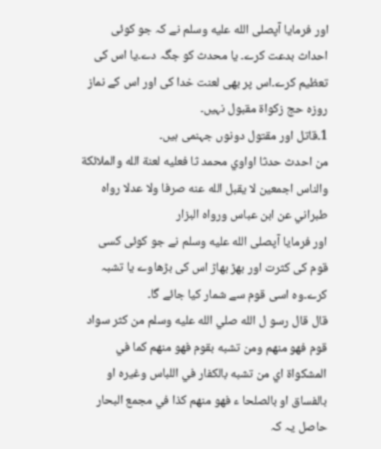اور فرمایا آپصلى الله عليه وسلم نے کہ جو کوئی احداث بدعت کرے۔ یا محدث کو جگہ دے۔یا اس کی تعظیم کرے۔اس پر بھی لعنت خدا کی اور اس کے نماز روزہ حج زکواۃ مقبول نہیں۔
1۔قاتل اور مقتول دونوں جہنمی ہیں۔
من احدث حدثا اواوي محمد ثا فعليه لعنة الله والملائكة والناس اجمعين لا يقبل الله عنه صرفا ولا عدلا رواه طبراني عن ابن عباس ورواه البزار
اور فرمایا آپصلى الله عليه وسلم نے جو کوئی کسی قوم کی کثرت اور بھڑ بھاڑ اس کی بڑھاوے یا تشبہ کرے۔وہ اسی قوم سے شمار کیا جائے گا۔
قال قال رسو ل الله صلي الله عليه وسلم من كثر سواد قوم فهو منهم ومن تشبه بقوم فهو منهم كما في المشكواة اي من تشبه بالكفار في اللباس وغيره او بالفساق او بالصلحا ء فهو منهم كذا في مجمع البحار
حاصل یہ کہ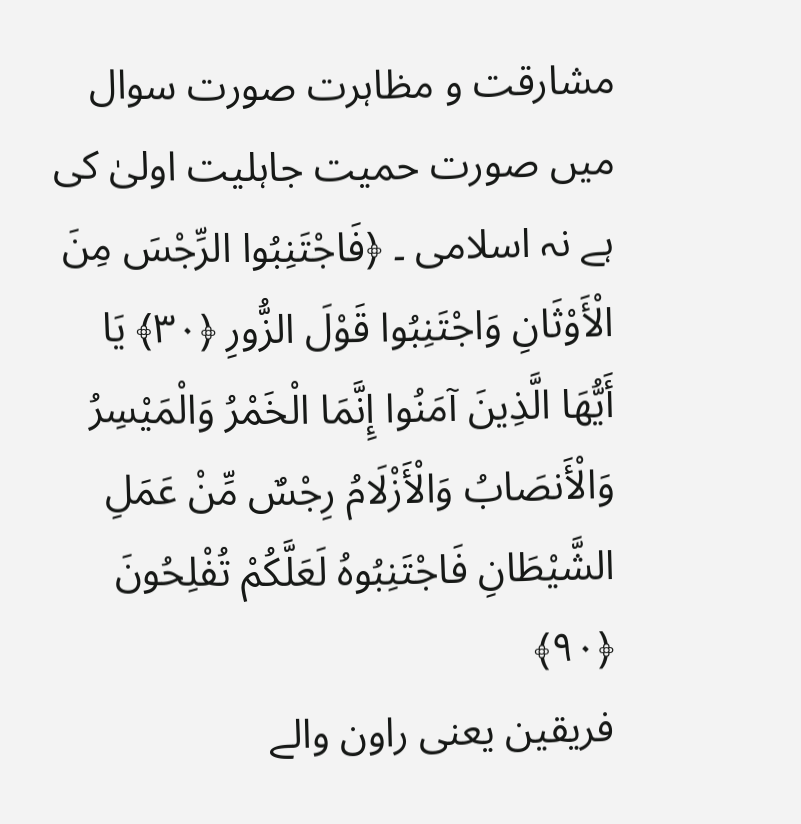مشارقت و مظاہرت صورت سوال میں صورت حمیت جاہلیت اولیٰ کی ہے نہ اسلامی ۔ ﴿فَاجْتَنِبُوا الرِّجْسَ مِنَ الْأَوْثَانِ وَاجْتَنِبُوا قَوْلَ الزُّورِ ﴿٣٠﴾ يَا أَيُّهَا الَّذِينَ آمَنُوا إِنَّمَا الْخَمْرُ وَالْمَيْسِرُ وَالْأَنصَابُ وَالْأَزْلَامُ رِجْسٌ مِّنْ عَمَلِ الشَّيْطَانِ فَاجْتَنِبُوهُ لَعَلَّكُمْ تُفْلِحُونَ ﴿٩٠﴾
فریقین یعنی راون والے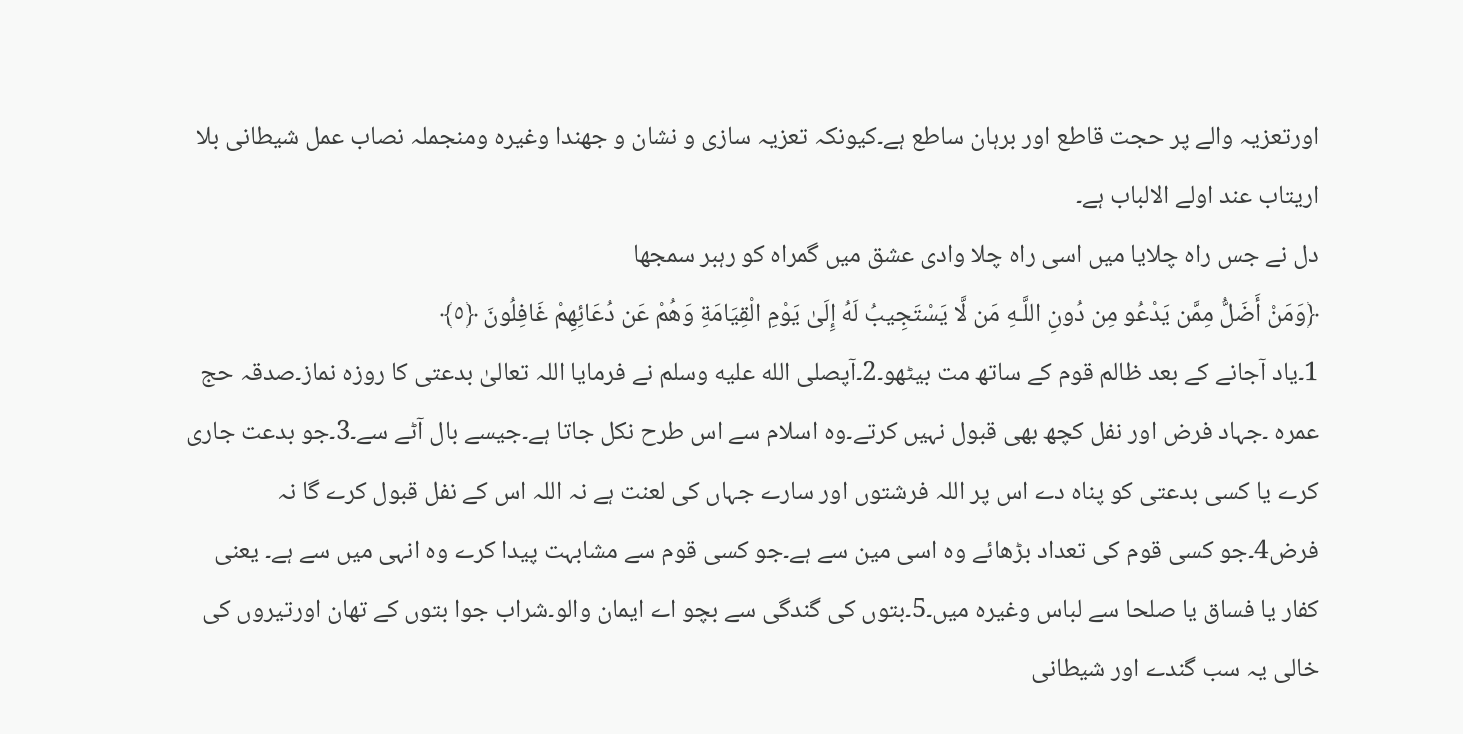اورتعزیہ والے پر حجت قاطع اور برہان ساطع ہے۔کیونکہ تعزیہ سازی و نشان و جھندا وغیرہ ومنجملہ نصاب عمل شیطانی بلا اریتاب عند اولے الالباب ہے۔
دل نے جس راہ چلایا میں اسی راہ چلا وادی عشق میں گمراہ کو رہبر سمجھا
﴿وَمَنْ أَضَلُّ مِمَّن يَدْعُو مِن دُونِ اللَّـهِ مَن لَّا يَسْتَجِيبُ لَهُ إِلَىٰ يَوْمِ الْقِيَامَةِ وَهُمْ عَن دُعَائِهِمْ غَافِلُونَ ﴿٥﴾
1۔یاد آجانے کے بعد ظالم قوم کے ساتھ مت بیٹھو۔2۔آپصلى الله عليه وسلم نے فرمایا اللہ تعالیٰ بدعتی کا روزہ نماز۔صدقہ حج عمرہ ۔جہاد فرض اور نفل کچھ بھی قبول نہیں کرتے۔وہ اسلام سے اس طرح نکل جاتا ہے۔جیسے بال آٹے سے۔3۔جو بدعت جاری کرے یا کسی بدعتی کو پناہ دے اس پر اللہ فرشتوں اور سارے جہاں کی لعنت ہے نہ اللہ اس کے نفل قبول کرے گا نہ فرض4۔جو کسی قوم کی تعداد بڑھائے وہ اسی مین سے ہے۔جو کسی قوم سے مشابہت پیدا کرے وہ انہی میں سے ہے۔ یعنی کفار یا فساق یا صلحا سے لباس وغیرہ میں۔5۔بتوں کی گندگی سے بچو اے ایمان والو۔شراب جوا بتوں کے تھان اورتیروں کی خالی یہ سب گندے اور شیطانی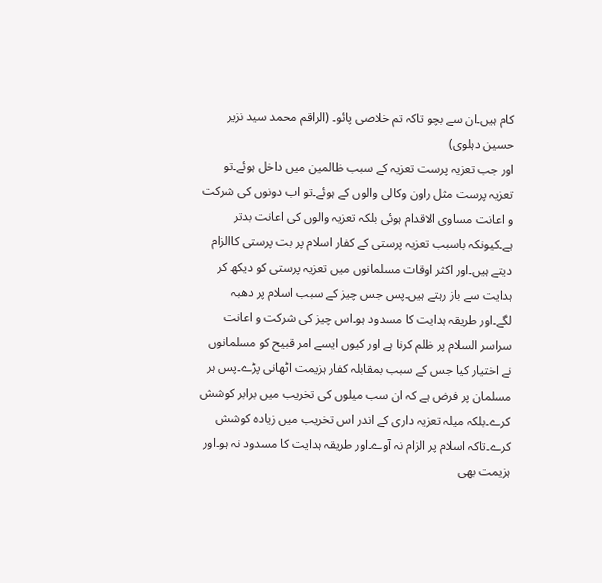کام ہیں۔ان سے بچو تاکہ تم خلاصی پائو۔ (الراقم محمد سید نزیر حسین دہلوی)
اور جب تعزیہ پرست تعزیہ کے سبب ظالمین میں داخل ہوئے۔تو تعزیہ پرست مثل راون وکالی والوں کے ہوئے۔تو اب دونوں کی شرکت و اعانت مساوی الاقدام ہوئی بلکہ تعزیہ والوں کی اعانت بدتر ہے۔کیونکہ باسبب تعزیہ پرستی کے کفار اسلام پر بت پرستی کاالزام دیتے ہیں۔اور اکثر اوقات مسلمانوں میں تعزیہ پرستی کو دیکھ کر ہدایت سے باز رہتے ہیں۔پس جس چیز کے سبب اسلام پر دھبہ لگے۔اور طریقہ ہدایت کا مسدود ہو۔اس چیز کی شرکت و اعانت سراسر السلام پر ظلم کرنا ہے اور کیوں ایسے امر قبیح کو مسلمانوں نے اختیار کیا جس کے سبب بمقابلہ کفار ہزیمت اٹھانی پڑے۔پس ہر مسلمان پر فرض ہے کہ ان سب میلوں کی تخریب میں برابر کوشش کرے۔بلکہ میلہ تعزیہ داری کے اندر اس تخریب میں زیادہ کوشش کرے۔تاکہ اسلام پر الزام نہ آوے۔اور طریقہ ہدایت کا مسدود نہ ہو۔اور ہزیمت بھی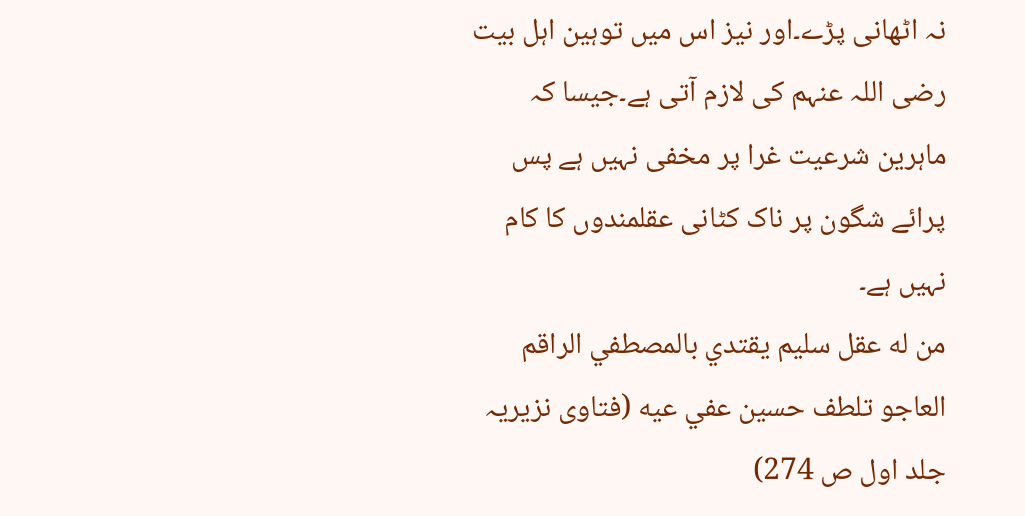نہ اٹھانی پڑے۔اور نیز اس میں توہین اہل بیت رضی اللہ عنہم کی لازم آتی ہے۔جیسا کہ ماہرین شرعیت غرا پر مخفی نہیں ہے پس پرائے شگون پر ناک کٹانی عقلمندوں کا کام نہیں ہے۔
من له عقل سليم يقتدي بالمصطفي الراقم العاجو تلطف حسين عفي عيه (فتاوی نزیریہ جلد اول ص 274)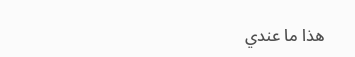ھذا ما عندي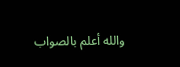والله أعلم بالصواب